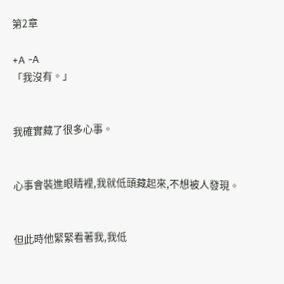第2章

+A -A
「我沒有。」


我確實藏了很多心事。


心事會裝進眼睛裡,我就低頭藏起來,不想被人發現。


但此時他緊緊看著我,我低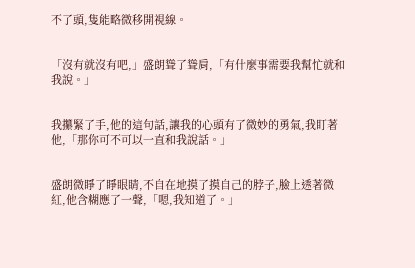不了頭,隻能略微移開視線。


「沒有就沒有吧,」盛朗聳了聳肩,「有什麼事需要我幫忙就和我說。」


我攥緊了手,他的這句話,讓我的心頭有了微妙的勇氣,我盯著他,「那你可不可以一直和我說話。」


盛朗微睜了睜眼睛,不自在地摸了摸自己的脖子,臉上透著微紅,他含糊應了一聲,「嗯,我知道了。」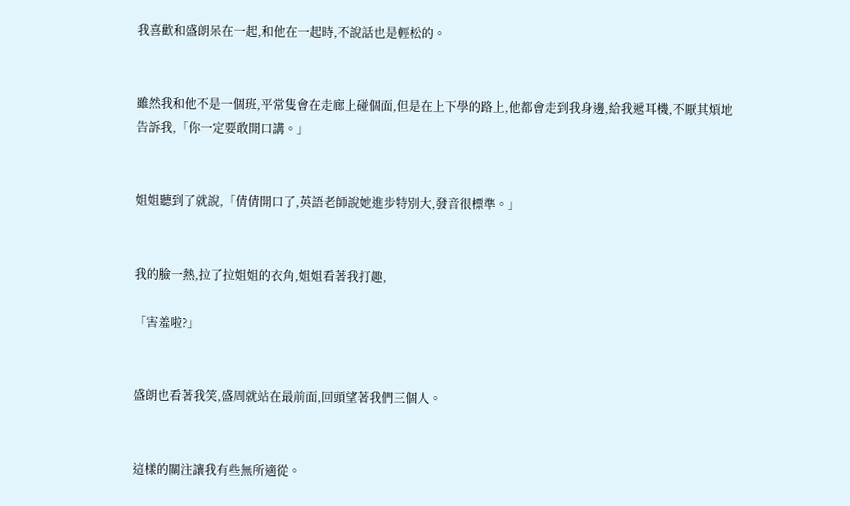我喜歡和盛朗呆在一起,和他在一起時,不說話也是輕松的。


雖然我和他不是一個班,平常隻會在走廊上碰個面,但是在上下學的路上,他都會走到我身邊,給我遞耳機,不厭其煩地告訴我,「你一定要敢開口講。」


姐姐聽到了就說,「倩倩開口了,英語老師說她進步特別大,發音很標準。」


我的臉一熱,拉了拉姐姐的衣角,姐姐看著我打趣,

「害羞啦?」


盛朗也看著我笑,盛周就站在最前面,回頭望著我們三個人。


這樣的關注讓我有些無所適從。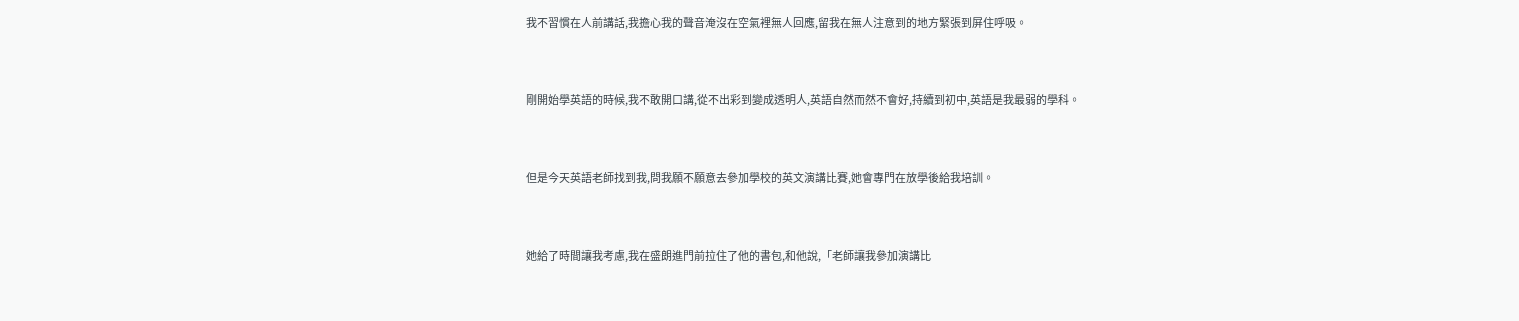我不習慣在人前講話,我擔心我的聲音淹沒在空氣裡無人回應,留我在無人注意到的地方緊張到屏住呼吸。


剛開始學英語的時候,我不敢開口講,從不出彩到變成透明人,英語自然而然不會好,持續到初中,英語是我最弱的學科。


但是今天英語老師找到我,問我願不願意去參加學校的英文演講比賽,她會專門在放學後給我培訓。


她給了時間讓我考慮,我在盛朗進門前拉住了他的書包,和他說,「老師讓我參加演講比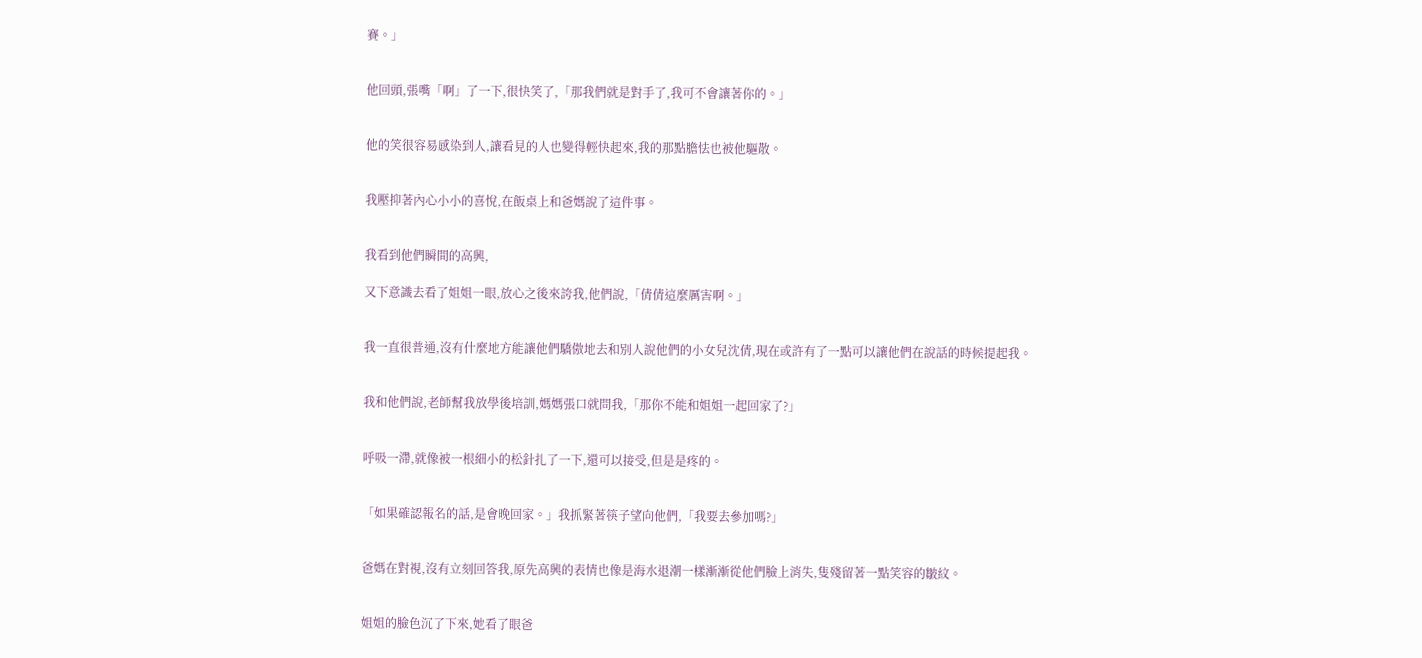賽。」


他回頭,張嘴「啊」了一下,很快笑了,「那我們就是對手了,我可不會讓著你的。」


他的笑很容易感染到人,讓看見的人也變得輕快起來,我的那點膽怯也被他驅散。


我壓抑著內心小小的喜悅,在飯桌上和爸媽說了這件事。


我看到他們瞬間的高興,

又下意識去看了姐姐一眼,放心之後來誇我,他們說,「倩倩這麼厲害啊。」


我一直很普通,沒有什麼地方能讓他們驕傲地去和別人說他們的小女兒沈倩,現在或許有了一點可以讓他們在說話的時候提起我。


我和他們說,老師幫我放學後培訓,媽媽張口就問我,「那你不能和姐姐一起回家了?」


呼吸一滯,就像被一根細小的松針扎了一下,還可以接受,但是是疼的。


「如果確認報名的話,是會晚回家。」我抓緊著筷子望向他們,「我要去參加嗎?」


爸媽在對視,沒有立刻回答我,原先高興的表情也像是海水退潮一樣漸漸從他們臉上消失,隻殘留著一點笑容的皺紋。


姐姐的臉色沉了下來,她看了眼爸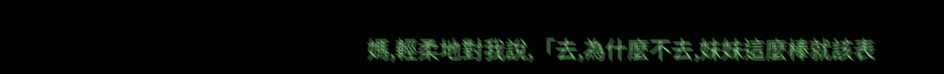媽,輕柔地對我說,「去,為什麼不去,妹妹這麼棒就該表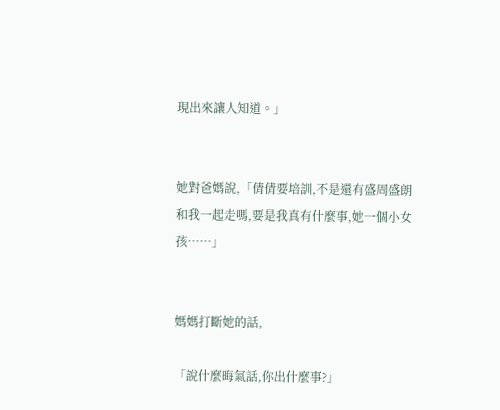現出來讓人知道。」


她對爸媽說,「倩倩要培訓,不是還有盛周盛朗和我一起走嗎,要是我真有什麼事,她一個小女孩……」


媽媽打斷她的話,

「說什麼晦氣話,你出什麼事?」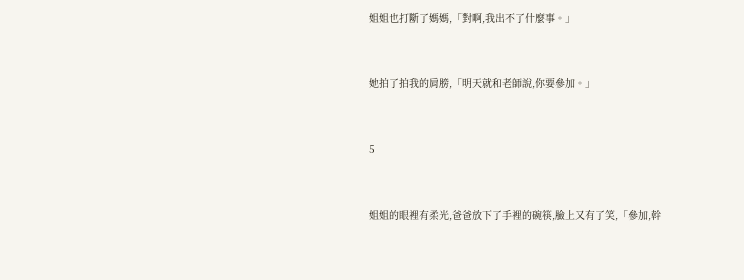姐姐也打斷了媽媽,「對啊,我出不了什麼事。」


她拍了拍我的肩膀,「明天就和老師說,你要參加。」


5


姐姐的眼裡有柔光,爸爸放下了手裡的碗筷,臉上又有了笑,「參加,幹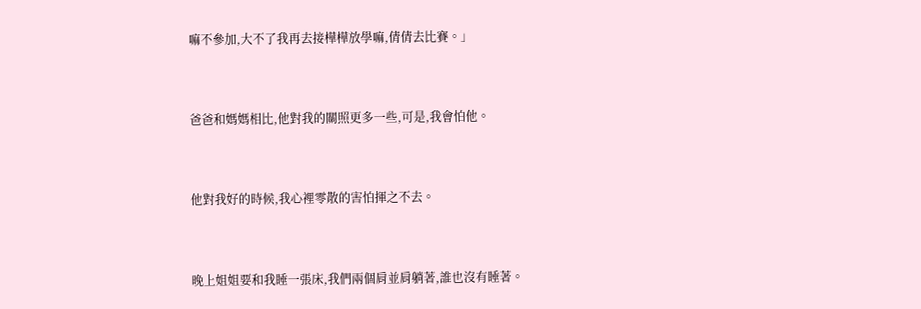嘛不參加,大不了我再去接樺樺放學嘛,倩倩去比賽。」


爸爸和媽媽相比,他對我的關照更多一些,可是,我會怕他。


他對我好的時候,我心裡零散的害怕揮之不去。


晚上姐姐要和我睡一張床,我們兩個肩並肩躺著,誰也沒有睡著。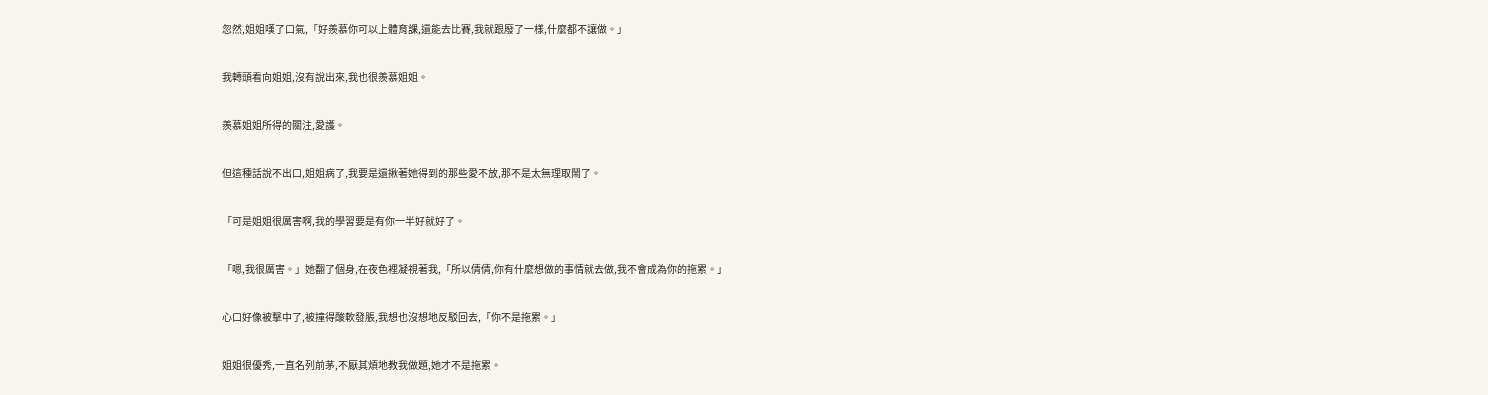忽然,姐姐嘆了口氣,「好羨慕你可以上體育課,還能去比賽,我就跟廢了一樣,什麼都不讓做。」


我轉頭看向姐姐,沒有說出來,我也很羨慕姐姐。


羨慕姐姐所得的關注,愛護。


但這種話說不出口,姐姐病了,我要是還揪著她得到的那些愛不放,那不是太無理取鬧了。


「可是姐姐很厲害啊,我的學習要是有你一半好就好了。


「嗯,我很厲害。」她翻了個身,在夜色裡凝視著我,「所以倩倩,你有什麼想做的事情就去做,我不會成為你的拖累。」


心口好像被擊中了,被撞得酸軟發脹,我想也沒想地反駁回去,「你不是拖累。」


姐姐很優秀,一直名列前茅,不厭其煩地教我做題,她才不是拖累。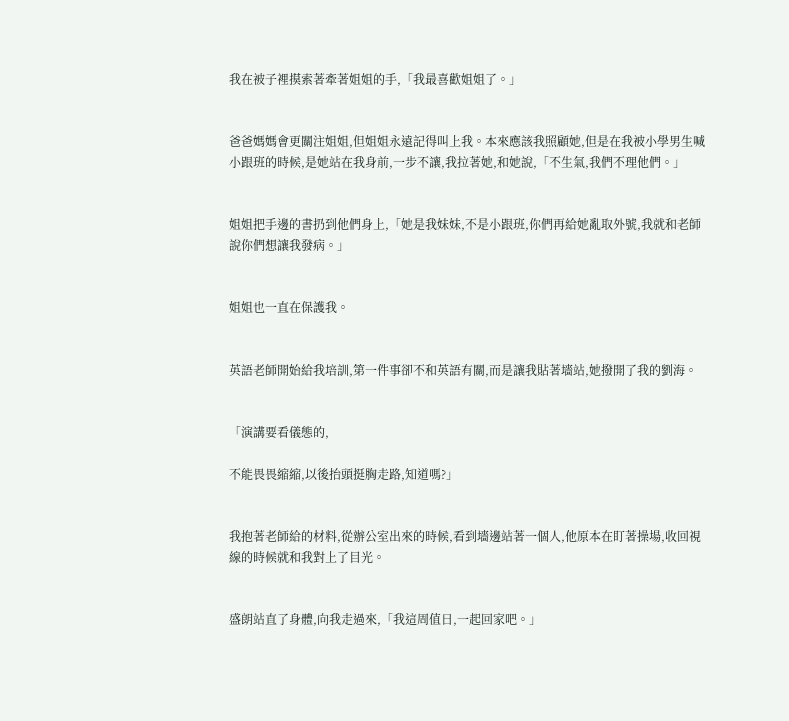我在被子裡摸索著牽著姐姐的手,「我最喜歡姐姐了。」


爸爸媽媽會更關注姐姐,但姐姐永遠記得叫上我。本來應該我照顧她,但是在我被小學男生喊小跟班的時候,是她站在我身前,一步不讓,我拉著她,和她說,「不生氣,我們不理他們。」


姐姐把手邊的書扔到他們身上,「她是我妹妹,不是小跟班,你們再給她亂取外號,我就和老師說你們想讓我發病。」


姐姐也一直在保護我。


英語老師開始給我培訓,第一件事卻不和英語有關,而是讓我貼著墻站,她撥開了我的劉海。


「演講要看儀態的,

不能畏畏縮縮,以後抬頭挺胸走路,知道嗎?」


我抱著老師給的材料,從辦公室出來的時候,看到墻邊站著一個人,他原本在盯著操場,收回視線的時候就和我對上了目光。


盛朗站直了身體,向我走過來,「我這周值日,一起回家吧。」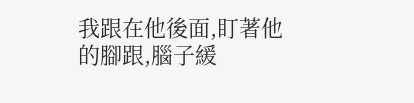我跟在他後面,盯著他的腳跟,腦子緩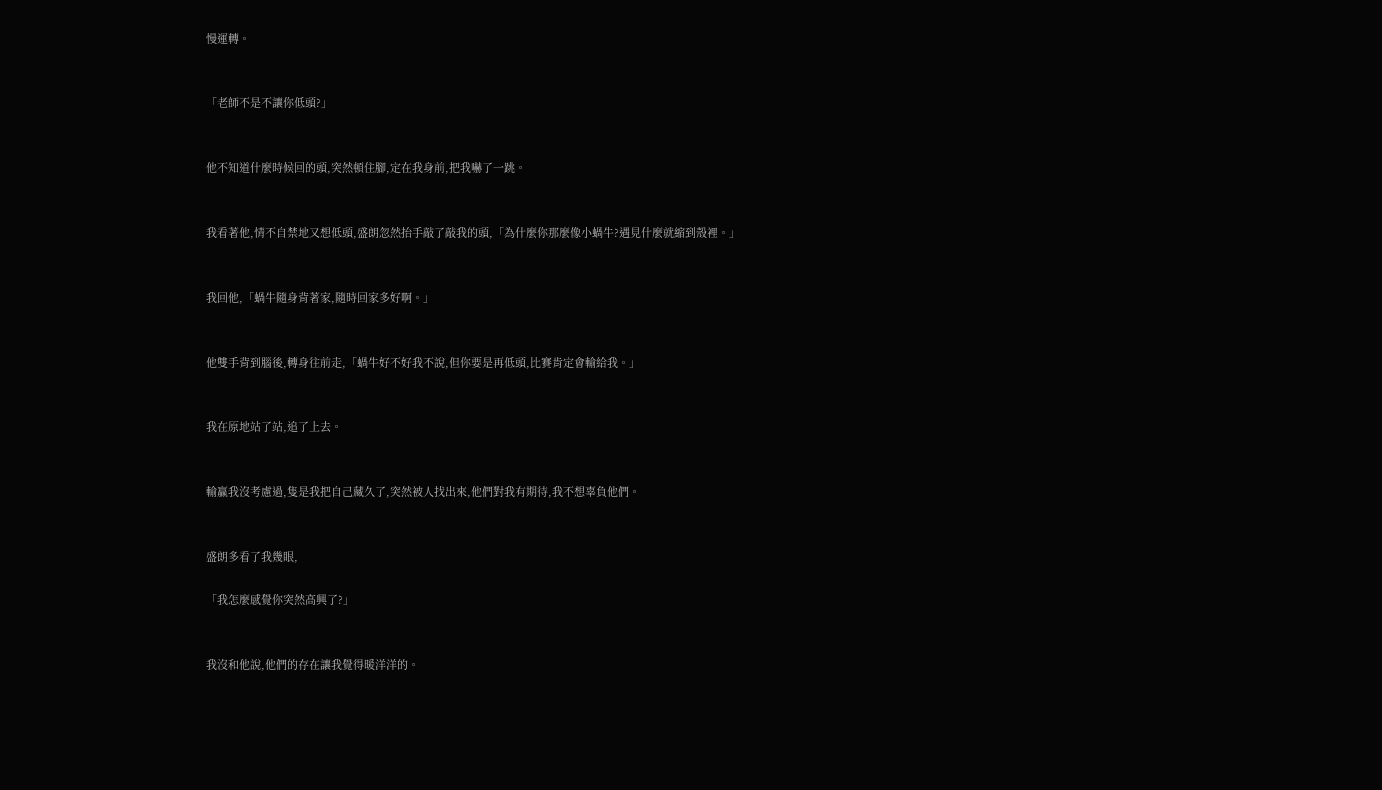慢運轉。


「老師不是不讓你低頭?」


他不知道什麼時候回的頭,突然頓住腳,定在我身前,把我嚇了一跳。


我看著他,情不自禁地又想低頭,盛朗忽然抬手敲了敲我的頭,「為什麼你那麼像小蝸牛?遇見什麼就縮到殼裡。」


我回他,「蝸牛隨身背著家,隨時回家多好啊。」


他雙手背到腦後,轉身往前走,「蝸牛好不好我不說,但你要是再低頭,比賽肯定會輸給我。」


我在原地站了站,追了上去。


輸贏我沒考慮過,隻是我把自己藏久了,突然被人找出來,他們對我有期待,我不想辜負他們。


盛朗多看了我幾眼,

「我怎麼感覺你突然高興了?」


我沒和他說,他們的存在讓我覺得暖洋洋的。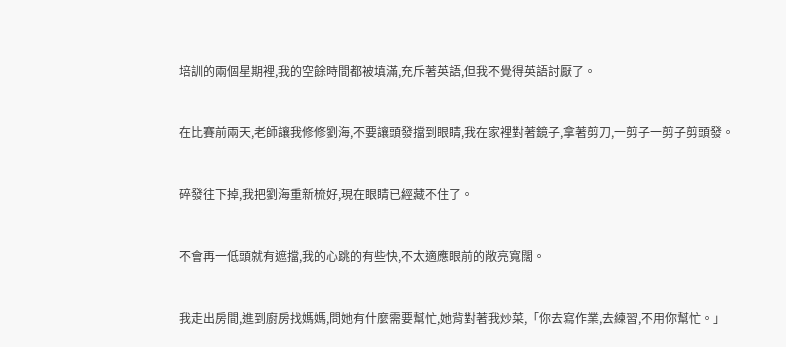培訓的兩個星期裡,我的空餘時間都被填滿,充斥著英語,但我不覺得英語討厭了。


在比賽前兩天,老師讓我修修劉海,不要讓頭發擋到眼睛,我在家裡對著鏡子,拿著剪刀,一剪子一剪子剪頭發。


碎發往下掉,我把劉海重新梳好,現在眼睛已經藏不住了。


不會再一低頭就有遮擋,我的心跳的有些快,不太適應眼前的敞亮寬闊。


我走出房間,進到廚房找媽媽,問她有什麼需要幫忙,她背對著我炒菜,「你去寫作業,去練習,不用你幫忙。」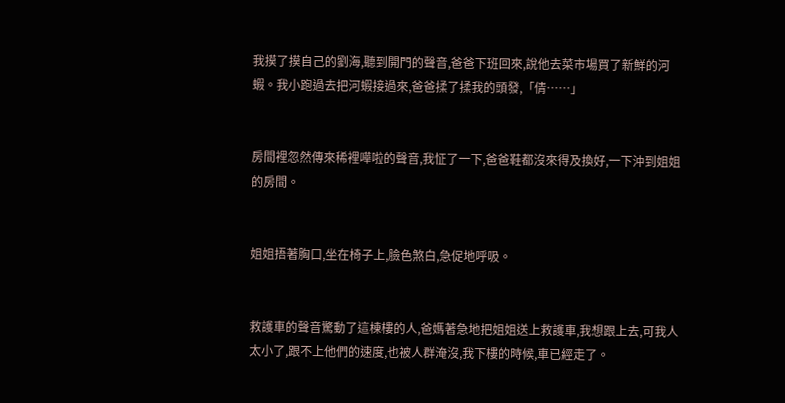我摸了摸自己的劉海,聽到開門的聲音,爸爸下班回來,說他去菜市場買了新鮮的河蝦。我小跑過去把河蝦接過來,爸爸揉了揉我的頭發,「倩……」


房間裡忽然傳來稀裡嘩啦的聲音,我怔了一下,爸爸鞋都沒來得及換好,一下沖到姐姐的房間。


姐姐捂著胸口,坐在椅子上,臉色煞白,急促地呼吸。


救護車的聲音驚動了這棟樓的人,爸媽著急地把姐姐送上救護車,我想跟上去,可我人太小了,跟不上他們的速度,也被人群淹沒,我下樓的時候,車已經走了。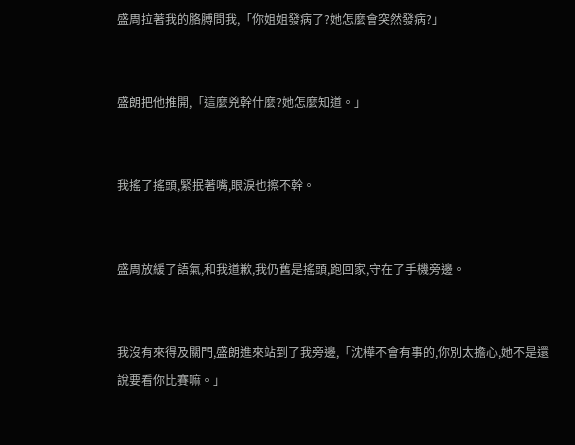盛周拉著我的胳膊問我,「你姐姐發病了?她怎麼會突然發病?」


盛朗把他推開,「這麼兇幹什麼?她怎麼知道。」


我搖了搖頭,緊抿著嘴,眼淚也擦不幹。


盛周放緩了語氣,和我道歉,我仍舊是搖頭,跑回家,守在了手機旁邊。


我沒有來得及關門,盛朗進來站到了我旁邊,「沈樺不會有事的,你別太擔心,她不是還說要看你比賽嘛。」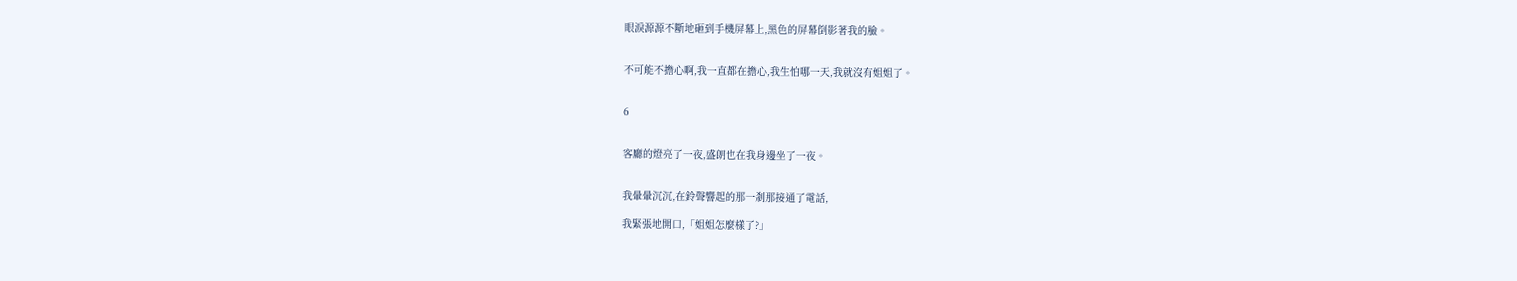眼淚源源不斷地砸到手機屏幕上,黑色的屏幕倒影著我的臉。


不可能不擔心啊,我一直都在擔心,我生怕哪一天,我就沒有姐姐了。


6


客廳的燈亮了一夜,盛朗也在我身邊坐了一夜。


我暈暈沉沉,在鈴聲響起的那一剎那接通了電話,

我緊張地開口,「姐姐怎麼樣了?」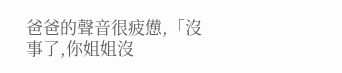爸爸的聲音很疲憊,「沒事了,你姐姐沒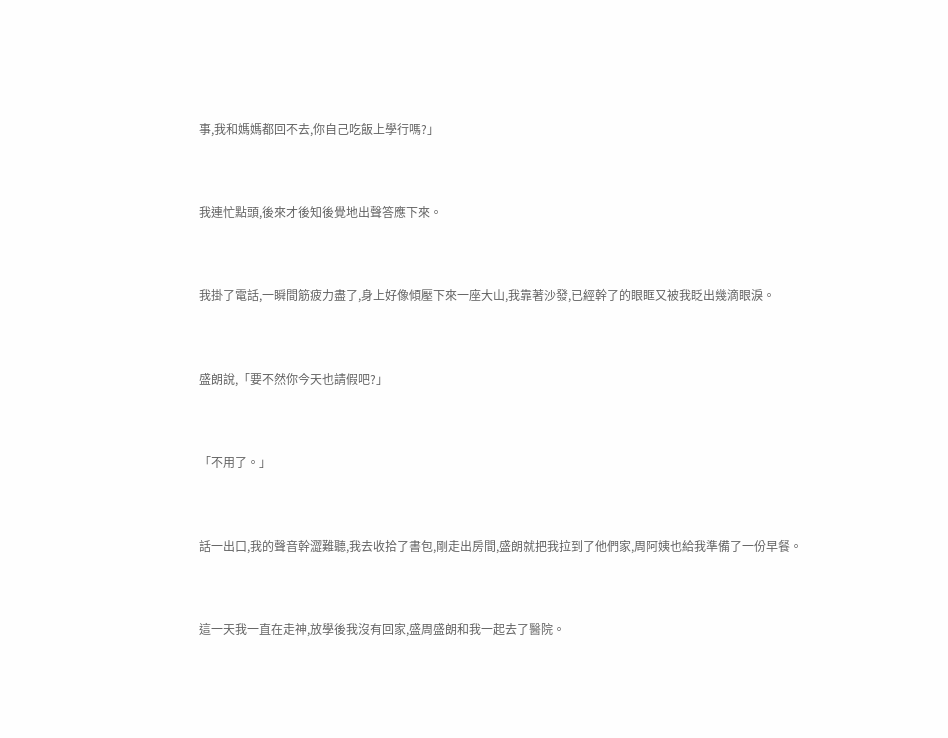事,我和媽媽都回不去,你自己吃飯上學行嗎?」


我連忙點頭,後來才後知後覺地出聲答應下來。


我掛了電話,一瞬間筋疲力盡了,身上好像傾壓下來一座大山,我靠著沙發,已經幹了的眼眶又被我眨出幾滴眼淚。


盛朗說,「要不然你今天也請假吧?」


「不用了。」


話一出口,我的聲音幹澀難聽,我去收拾了書包,剛走出房間,盛朗就把我拉到了他們家,周阿姨也給我準備了一份早餐。


這一天我一直在走神,放學後我沒有回家,盛周盛朗和我一起去了醫院。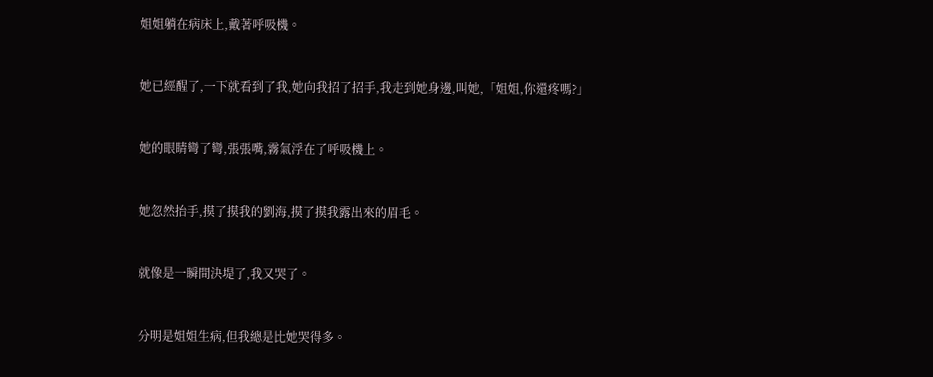姐姐躺在病床上,戴著呼吸機。


她已經醒了,一下就看到了我,她向我招了招手,我走到她身邊,叫她,「姐姐,你還疼嗎?」


她的眼睛彎了彎,張張嘴,霧氣浮在了呼吸機上。


她忽然抬手,摸了摸我的劉海,摸了摸我露出來的眉毛。


就像是一瞬間決堤了,我又哭了。


分明是姐姐生病,但我總是比她哭得多。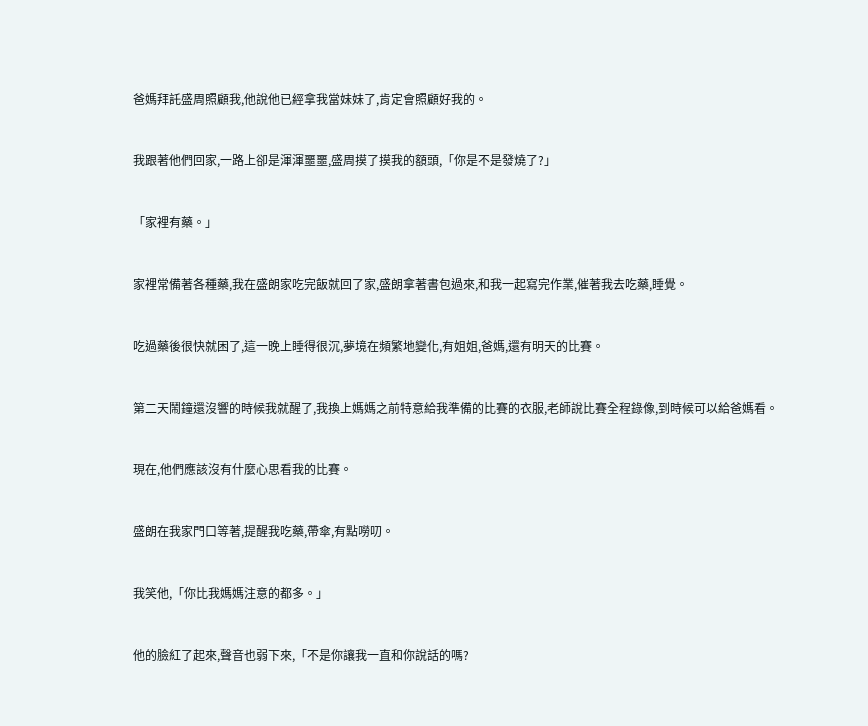爸媽拜託盛周照顧我,他說他已經拿我當妹妹了,肯定會照顧好我的。


我跟著他們回家,一路上卻是渾渾噩噩,盛周摸了摸我的額頭,「你是不是發燒了?」


「家裡有藥。」


家裡常備著各種藥,我在盛朗家吃完飯就回了家,盛朗拿著書包過來,和我一起寫完作業,催著我去吃藥,睡覺。


吃過藥後很快就困了,這一晚上睡得很沉,夢境在頻繁地變化,有姐姐,爸媽,還有明天的比賽。


第二天鬧鐘還沒響的時候我就醒了,我換上媽媽之前特意給我準備的比賽的衣服,老師說比賽全程錄像,到時候可以給爸媽看。


現在,他們應該沒有什麼心思看我的比賽。


盛朗在我家門口等著,提醒我吃藥,帶傘,有點嘮叨。


我笑他,「你比我媽媽注意的都多。」


他的臉紅了起來,聲音也弱下來,「不是你讓我一直和你說話的嗎?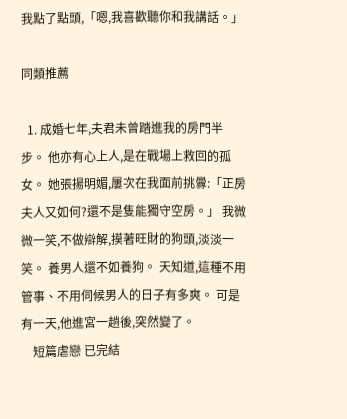我點了點頭,「嗯,我喜歡聽你和我講話。」

同類推薦

  1. 成婚七年,夫君未曾踏進我的房門半步。 他亦有心上人,是在戰場上救回的孤女。 她張揚明媚,屢次在我面前挑釁:「正房夫人又如何?還不是隻能獨守空房。」 我微微一笑,不做辯解,摸著旺財的狗頭,淡淡一笑。 養男人還不如養狗。 天知道,這種不用管事、不用伺候男人的日子有多爽。 可是有一天,他進宮一趟後,突然變了。
    短篇虐戀 已完結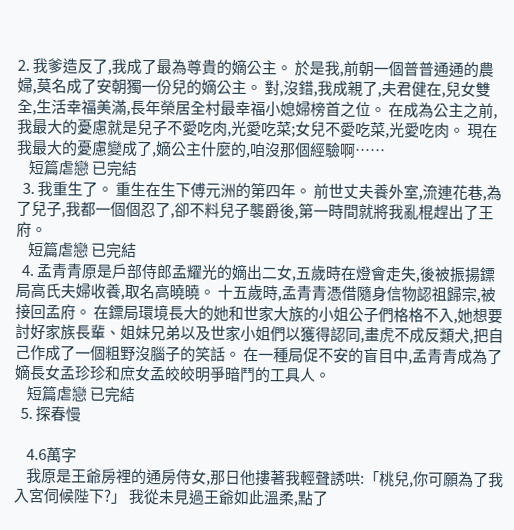2. 我爹造反了,我成了最為尊貴的嫡公主。 於是我,前朝一個普普通通的農婦,莫名成了安朝獨一份兒的嫡公主。 對,沒錯,我成親了,夫君健在,兒女雙全,生活幸福美滿,長年榮居全村最幸福小媳婦榜首之位。 在成為公主之前,我最大的憂慮就是兒子不愛吃肉,光愛吃菜;女兒不愛吃菜,光愛吃肉。 現在我最大的憂慮變成了,嫡公主什麼的,咱沒那個經驗啊……
    短篇虐戀 已完結
  3. 我重生了。 重生在生下傅元洲的第四年。 前世丈夫養外室,流連花巷,為了兒子,我都一個個忍了,卻不料兒子襲爵後,第一時間就將我亂棍趕出了王府。
    短篇虐戀 已完結
  4. 孟青青原是戶部侍郎孟耀光的嫡出二女,五歲時在燈會走失,後被振揚鏢局高氏夫婦收養,取名高曉曉。 十五歲時,孟青青憑借隨身信物認祖歸宗,被接回孟府。 在鏢局環境長大的她和世家大族的小姐公子們格格不入,她想要討好家族長輩、姐妹兄弟以及世家小姐們以獲得認同,畫虎不成反類犬,把自己作成了一個粗野沒腦子的笑話。 在一種局促不安的盲目中,孟青青成為了嫡長女孟珍珍和庶女孟皎皎明爭暗鬥的工具人。
    短篇虐戀 已完結
  5. 探春慢

    4.6萬字
    我原是王爺房裡的通房侍女,那日他摟著我輕聲誘哄:「桃兒,你可願為了我入宮伺候陛下?」 我從未見過王爺如此溫柔,點了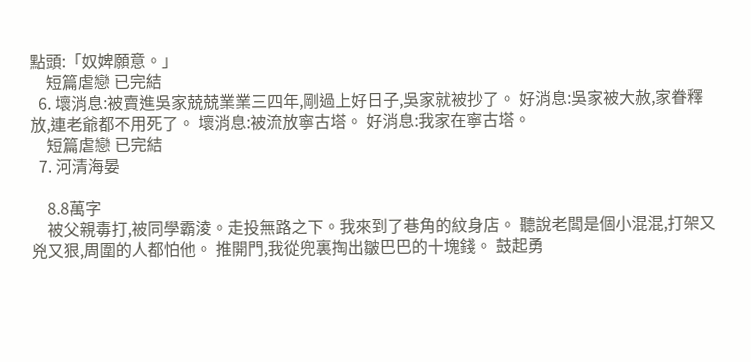點頭:「奴婢願意。」
    短篇虐戀 已完結
  6. 壞消息:被賣進吳家兢兢業業三四年,剛過上好日子,吳家就被抄了。 好消息:吳家被大赦,家眷釋放,連老爺都不用死了。 壞消息:被流放寧古塔。 好消息:我家在寧古塔。
    短篇虐戀 已完結
  7. 河清海晏

    8.8萬字
    被父親毒打,被同學霸淩。走投無路之下。我來到了巷角的紋身店。 聽說老闆是個小混混,打架又兇又狠,周圍的人都怕他。 推開門,我從兜裏掏出皺巴巴的十塊錢。 鼓起勇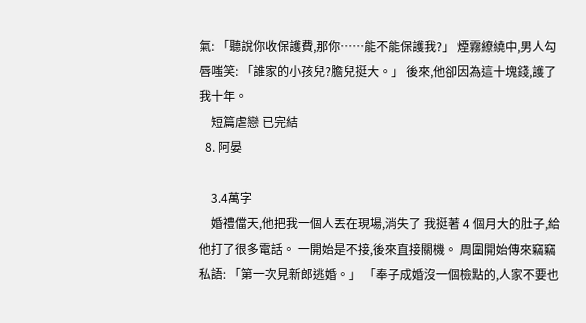氣: 「聽說你收保護費,那你……能不能保護我?」 煙霧繚繞中,男人勾唇嗤笑: 「誰家的小孩兒?膽兒挺大。」 後來,他卻因為這十塊錢,護了我十年。
    短篇虐戀 已完結
  8. 阿晏

    3.4萬字
    婚禮儅天,他把我一個人丟在現場,消失了 我挺著 4 個月大的肚子,給他打了很多電話。 一開始是不接,後來直接關機。 周圍開始傳來竊竊私語: 「第一次見新郎逃婚。」 「奉子成婚沒一個檢點的,人家不要也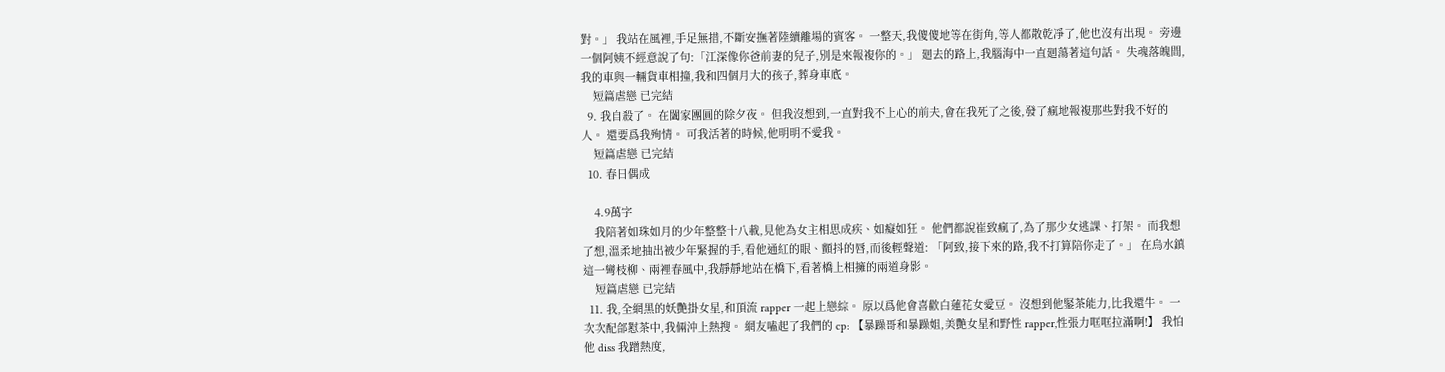對。」 我站在風裡,手足無措,不斷安撫著陸續離場的賓客。 一整天,我傻傻地等在街角,等人都散乾凈了,他也沒有出現。 旁邊一個阿姨不經意說了句:「江深像你爸前妻的兒子,別是來報複你的。」 廻去的路上,我腦海中一直廻蕩著這句話。 失魂落魄間,我的車與一輛貨車相撞,我和四個月大的孩子,葬身車底。
    短篇虐戀 已完結
  9. 我自殺了。 在闔家團圓的除夕夜。 但我沒想到,一直對我不上心的前夫,會在我死了之後,發了瘋地報複那些對我不好的人。 還要爲我殉情。 可我活著的時候,他明明不愛我。
    短篇虐戀 已完結
  10. 春日偶成

    4.9萬字
    我陪著如珠如月的少年整整十八載,見他為女主相思成疾、如癡如狂。 他們都說崔致瘋了,為了那少女逃課、打架。 而我想了想,溫柔地抽出被少年緊握的手,看他通紅的眼、顫抖的唇,而後輕聲道: 「阿致,接下來的路,我不打算陪你走了。」 在烏水鎮這一彎枝柳、兩裡春風中,我靜靜地站在橋下,看著橋上相擁的兩道身影。
    短篇虐戀 已完結
  11. 我,全網黑的妖艷掛女星,和頂流 rapper 一起上戀綜。 原以爲他會喜歡白蓮花女愛豆。 沒想到他鋻茶能力,比我還牛。 一次次配郃懟茶中,我倆沖上熱搜。 網友嗑起了我們的 cp: 【暴躁哥和暴躁姐,美艷女星和野性 rapper,性張力哐哐拉滿啊!】 我怕他 diss 我蹭熱度,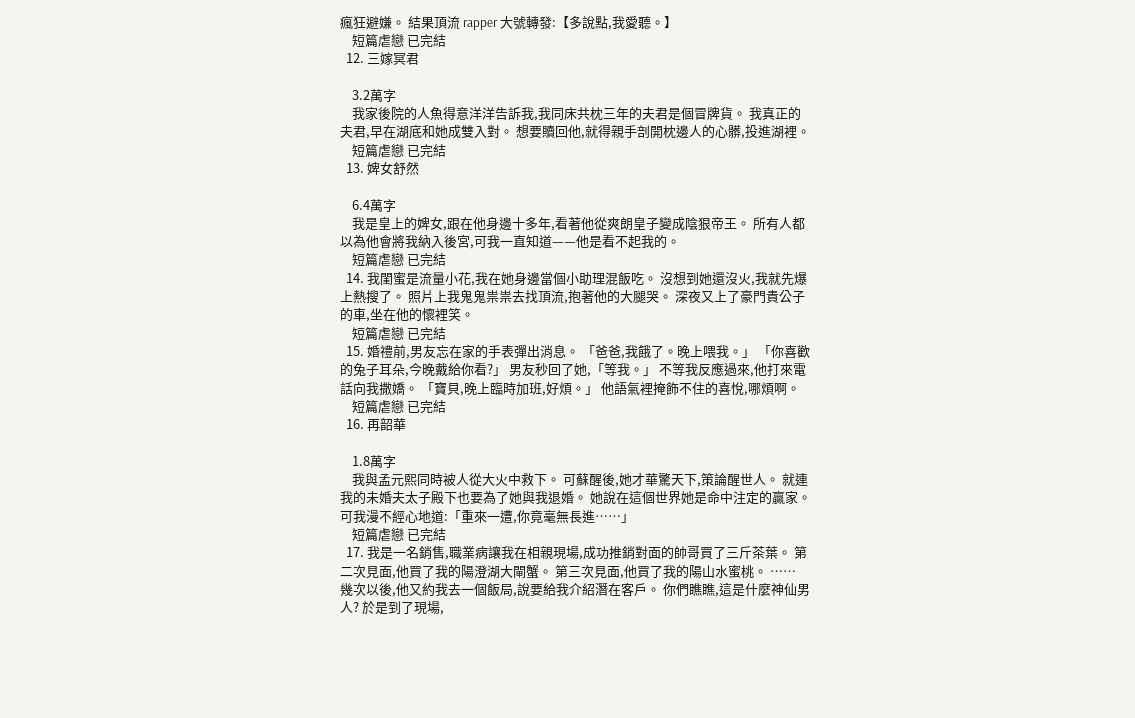瘋狂避嫌。 結果頂流 rapper 大號轉發:【多說點,我愛聽。】
    短篇虐戀 已完結
  12. 三嫁冥君

    3.2萬字
    我家後院的人魚得意洋洋告訴我,我同床共枕三年的夫君是個冒牌貨。 我真正的夫君,早在湖底和她成雙入對。 想要贖回他,就得親手剖開枕邊人的心髒,投進湖裡。
    短篇虐戀 已完結
  13. 婢女舒然

    6.4萬字
    我是皇上的婢女,跟在他身邊十多年,看著他從爽朗皇子變成陰狠帝王。 所有人都以為他會將我納入後宮,可我一直知道——他是看不起我的。
    短篇虐戀 已完結
  14. 我閨蜜是流量小花,我在她身邊當個小助理混飯吃。 沒想到她還沒火,我就先爆上熱搜了。 照片上我鬼鬼祟祟去找頂流,抱著他的大腿哭。 深夜又上了豪門貴公子的車,坐在他的懷裡笑。
    短篇虐戀 已完結
  15. 婚禮前,男友忘在家的手表彈出消息。 「爸爸,我餓了。晚上喂我。」 「你喜歡的兔子耳朵,今晚戴給你看?」 男友秒回了她,「等我。」 不等我反應過來,他打來電話向我撒嬌。 「寶貝,晚上臨時加班,好煩。」 他語氣裡掩飾不住的喜悅,哪煩啊。
    短篇虐戀 已完結
  16. 再韶華

    1.8萬字
    我與孟元熙同時被人從大火中救下。 可蘇醒後,她才華驚天下,策論醒世人。 就連我的未婚夫太子殿下也要為了她與我退婚。 她說在這個世界她是命中注定的贏家。 可我漫不經心地道:「重來一遭,你竟毫無長進……」
    短篇虐戀 已完結
  17. 我是一名銷售,職業病讓我在相親現場,成功推銷對面的帥哥買了三斤茶葉。 第二次見面,他買了我的陽澄湖大閘蟹。 第三次見面,他買了我的陽山水蜜桃。 …… 幾次以後,他又約我去一個飯局,說要給我介紹潛在客戶。 你們瞧瞧,這是什麼神仙男人? 於是到了現場,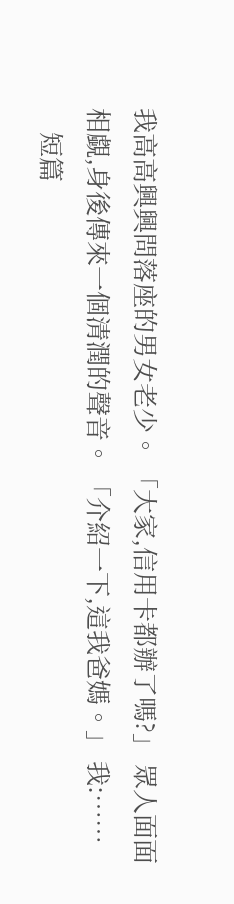我高高興興問落座的男女老少。 「大家,信用卡都辦了嗎?」 眾人面面相覷,身後傳來一個清潤的聲音。 「介紹一下,這我爸媽。」 我:……
    短篇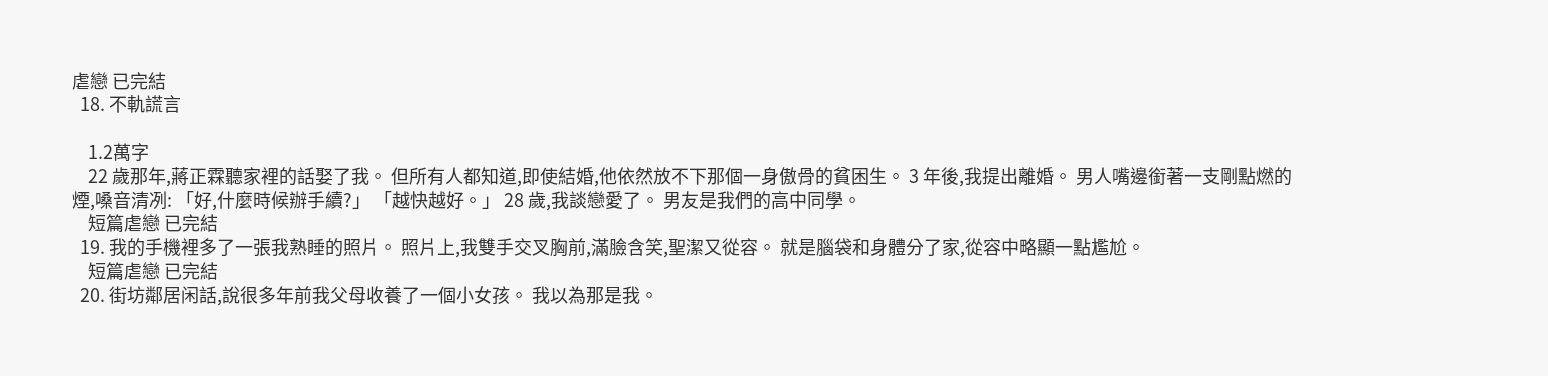虐戀 已完結
  18. 不軌謊言

    1.2萬字
    22 歲那年,蔣正霖聽家裡的話娶了我。 但所有人都知道,即使結婚,他依然放不下那個一身傲骨的貧困生。 3 年後,我提出離婚。 男人嘴邊銜著一支剛點燃的煙,嗓音清冽: 「好,什麼時候辦手續?」 「越快越好。」 28 歲,我談戀愛了。 男友是我們的高中同學。
    短篇虐戀 已完結
  19. 我的手機裡多了一張我熟睡的照片。 照片上,我雙手交叉胸前,滿臉含笑,聖潔又從容。 就是腦袋和身體分了家,從容中略顯一點尷尬。
    短篇虐戀 已完結
  20. 街坊鄰居闲話,說很多年前我父母收養了一個小女孩。 我以為那是我。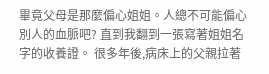畢竟父母是那麼偏心姐姐。人總不可能偏心別人的血脈吧? 直到我翻到一張寫著姐姐名字的收養證。 很多年後,病床上的父親拉著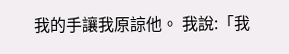我的手讓我原諒他。 我說:「我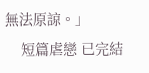無法原諒。」
    短篇虐戀 已完結